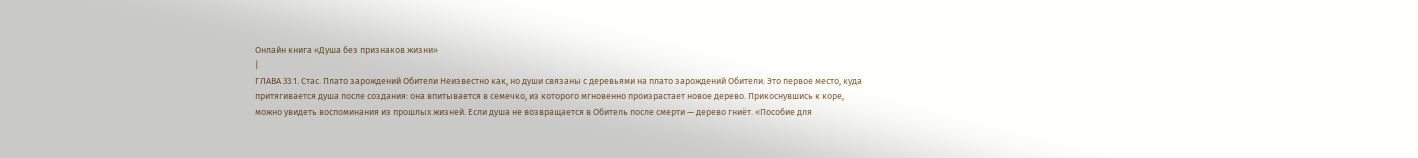Онлайн книга «Душа без признаков жизни»
|
ГЛАВА 33.1. Стас. Плато зарождений Обители Неизвестно как, но души связаны с деревьями на плато зарождений Обители. Это первое место, куда притягивается душа после создания: она впитывается в семечко, из которого мгновенно произрастает новое дерево. Прикоснувшись к коре, можно увидеть воспоминания из прошлых жизней. Если душа не возвращается в Обитель после смерти — дерево гниёт. «Пособие для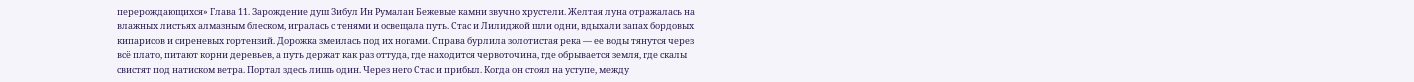перерождающихся» Глава 11. Зарождение душ Зибул Ин Румалан Бежевые камни звучно хрустели. Желтая луна отражалась на влажных листьях алмазным блеском, игралась с тенями и освещала путь. Стас и Лилиджой шли одни, вдыхали запах бордовых кипарисов и сиреневых гортензий. Дорожка змеилась под их ногами. Справа бурлила золотистая река — ее воды тянутся через всё плато, питают корни деревьев, а путь держат как раз оттуда, где находится червоточина, где обрывается земля, где скалы свистят под натиском ветра. Портал здесь лишь один. Через него Стас и прибыл. Когда он стоял на уступе, между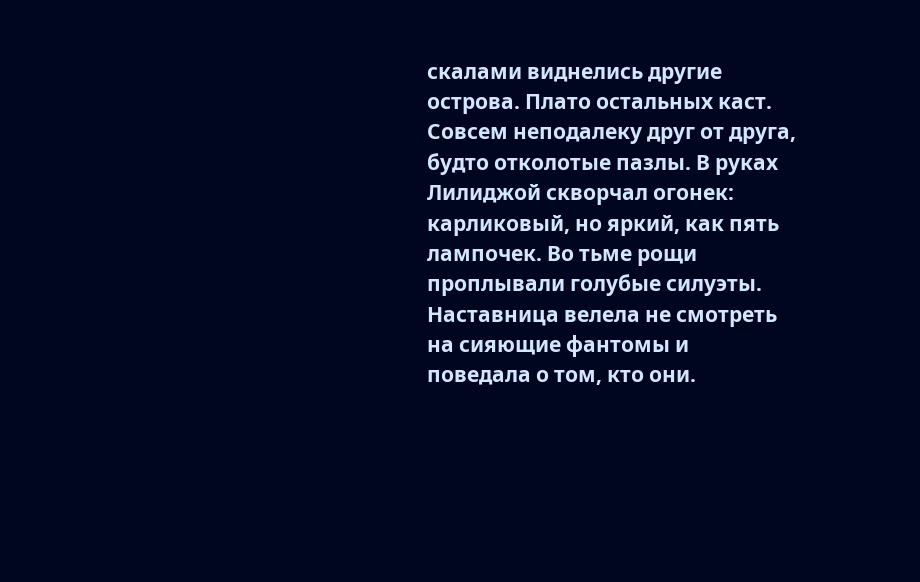скалами виднелись другие острова. Плато остальных каст. Совсем неподалеку друг от друга, будто отколотые пазлы. В руках Лилиджой скворчал огонек: карликовый, но яркий, как пять лампочек. Во тьме рощи проплывали голубые силуэты. Наставница велела не смотреть на сияющие фантомы и поведала о том, кто они.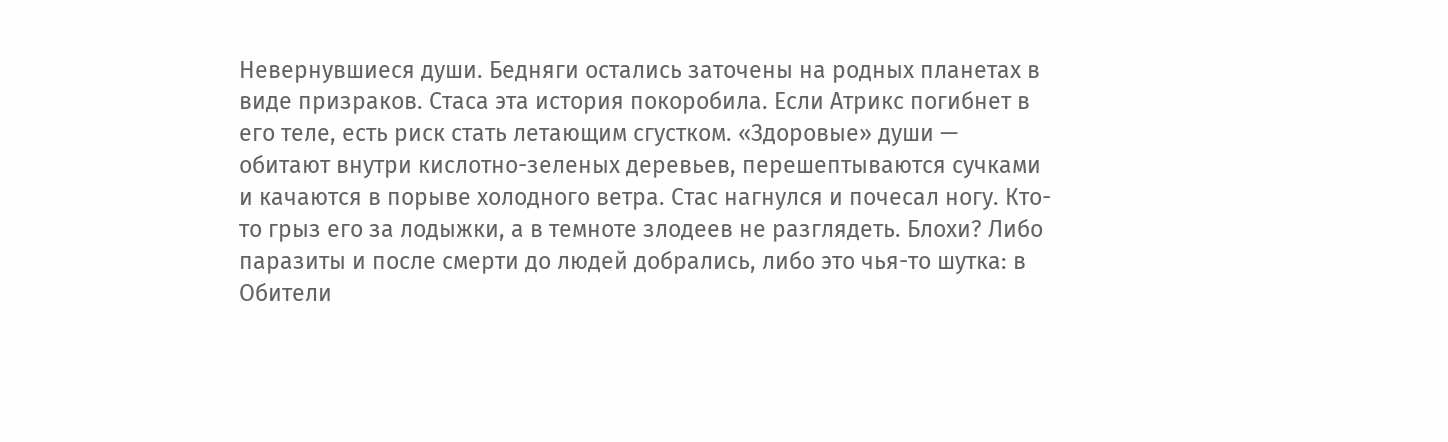Невернувшиеся души. Бедняги остались заточены на родных планетах в виде призраков. Стаса эта история покоробила. Если Атрикс погибнет в его теле, есть риск стать летающим сгустком. «Здоровые» души — обитают внутри кислотно-зеленых деревьев, перешептываются сучками и качаются в порыве холодного ветра. Стас нагнулся и почесал ногу. Кто-то грыз его за лодыжки, а в темноте злодеев не разглядеть. Блохи? Либо паразиты и после смерти до людей добрались, либо это чья-то шутка: в Обители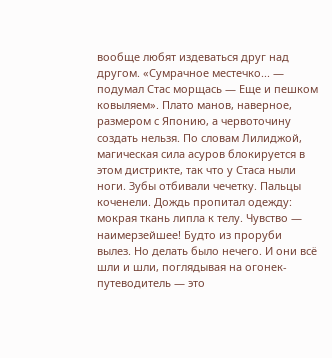вообще любят издеваться друг над другом. «Сумрачное местечко... — подумал Стас морщась — Еще и пешком ковыляем». Плато манов, наверное, размером с Японию, а червоточину создать нельзя. По словам Лилиджой, магическая сила асуров блокируется в этом дистрикте, так что у Стаса ныли ноги. Зубы отбивали чечетку. Пальцы коченели. Дождь пропитал одежду: мокрая ткань липла к телу. Чувство — наимерзейшее! Будто из проруби вылез. Но делать было нечего. И они всё шли и шли, поглядывая на огонек-путеводитель — это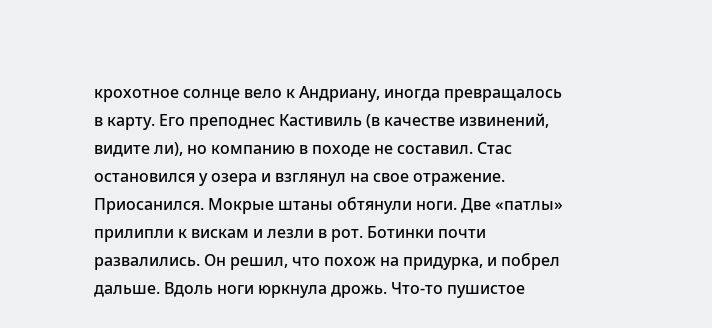крохотное солнце вело к Андриану, иногда превращалось в карту. Его преподнес Кастивиль (в качестве извинений, видите ли), но компанию в походе не составил. Стас остановился у озера и взглянул на свое отражение. Приосанился. Мокрые штаны обтянули ноги. Две «патлы» прилипли к вискам и лезли в рот. Ботинки почти развалились. Он решил, что похож на придурка, и побрел дальше. Вдоль ноги юркнула дрожь. Что-то пушистое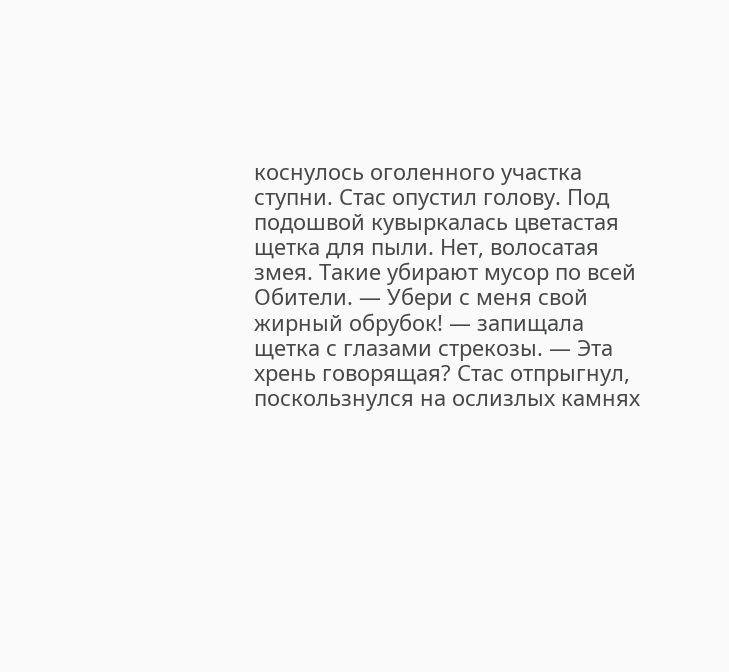коснулось оголенного участка ступни. Стас опустил голову. Под подошвой кувыркалась цветастая щетка для пыли. Нет, волосатая змея. Такие убирают мусор по всей Обители. — Убери с меня свой жирный обрубок! — запищала щетка с глазами стрекозы. — Эта хрень говорящая? Стас отпрыгнул, поскользнулся на ослизлых камнях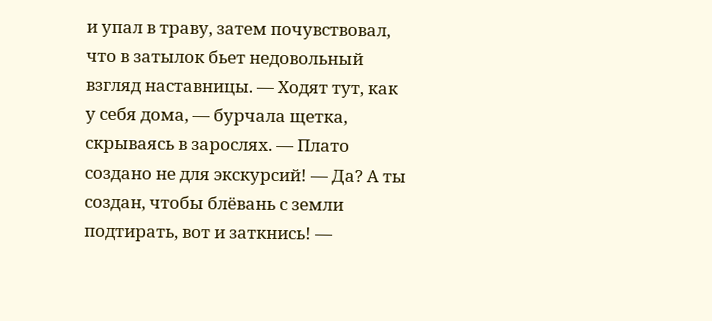и упал в траву, затем почувствовал, что в затылок бьет недовольный взгляд наставницы. — Ходят тут, как у себя дома, — бурчала щетка, скрываясь в зарослях. — Плато создано не для экскурсий! — Да? А ты создан, чтобы блёвань с земли подтирать, вот и заткнись! —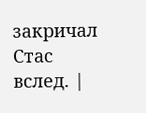закричал Стас вслед. |